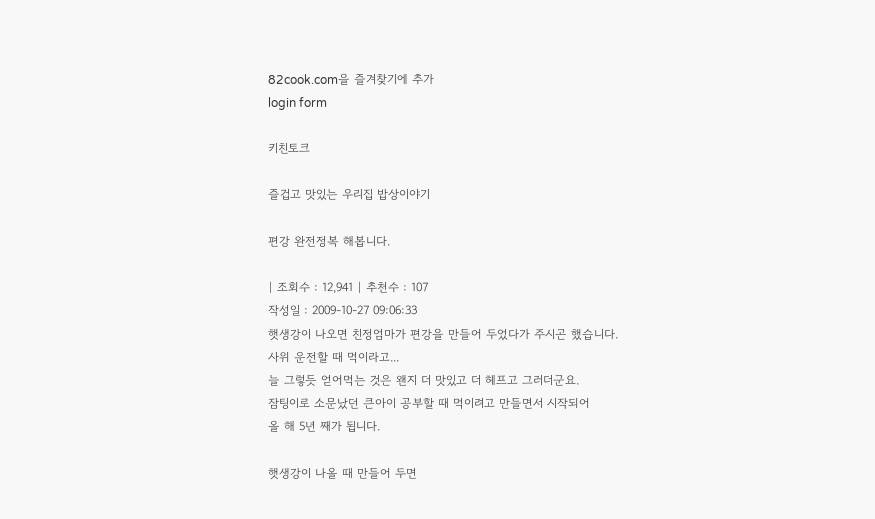82cook.com을 즐겨찾기에 추가
login form

키친토크

즐겁고 맛있는 우리집 밥상이야기

편강 완전정복 해봅니다.

| 조회수 : 12,941 | 추천수 : 107
작성일 : 2009-10-27 09:06:33
햇생강이 나오면 친정엄마가 편강을 만들어 두었다가 주시곤 했습니다.
사위 운전할 때 먹이라고...
늘 그렇듯 얻어먹는 것은 왠지 더 맛있고 더 헤프고 그러더군요.
잠팅이로 소문났던 큰아이 공부할 때 먹이려고 만들면서 시작되어
올 해 5년 째가 됩니다.

햇생강이 나올 때 만들어 두면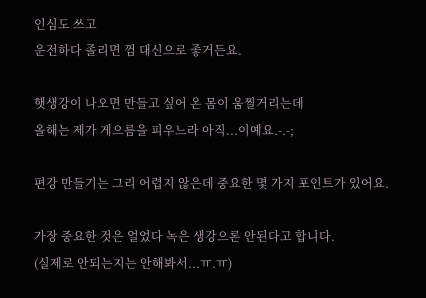인심도 쓰고
운전하다 졸리면 껌 대신으로 좋거든요.

햇생강이 나오면 만들고 싶어 온 몸이 움찔거리는데
올해는 제가 게으름을 피우느라 아직...이예요.-.-;

편강 만들기는 그리 어렵지 않은데 중요한 몇 가지 포인트가 있어요.

가장 중요한 것은 얼었다 녹은 생강으론 안된다고 합니다.
(실제로 안되는지는 안해봐서...ㅠ.ㅠ)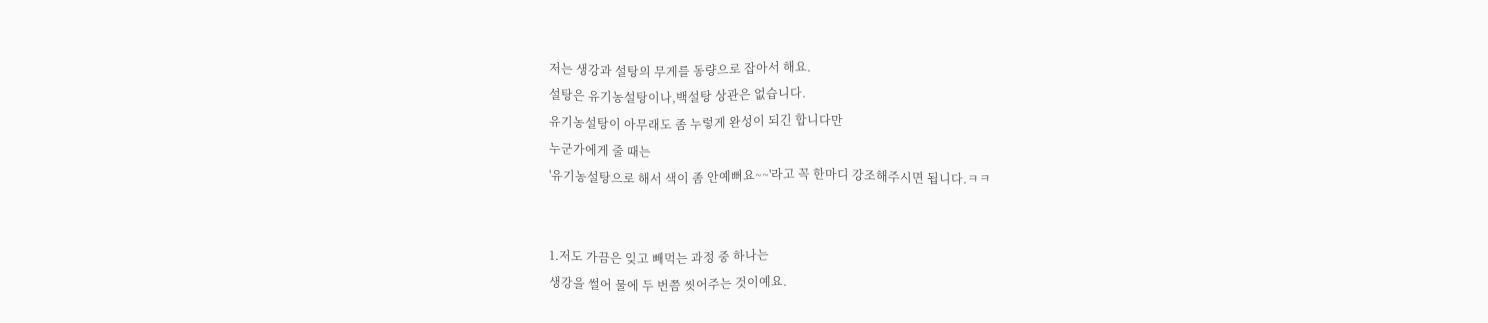저는 생강과 설탕의 무게를 동량으로 잡아서 해요.
설탕은 유기농설탕이나,백설탕 상관은 없습니다.
유기농설탕이 아무래도 좀 누렇게 완성이 되긴 합니다만
누군가에게 줄 때는
'유기농설탕으로 해서 색이 좀 안예뻐요~~'라고 꼭 한마디 강조해주시면 됩니다.ㅋㅋ


1.저도 가끔은 잊고 빼먹는 과정 중 하나는
생강을 썰어 물에 두 번쯤 씻어주는 것이예요.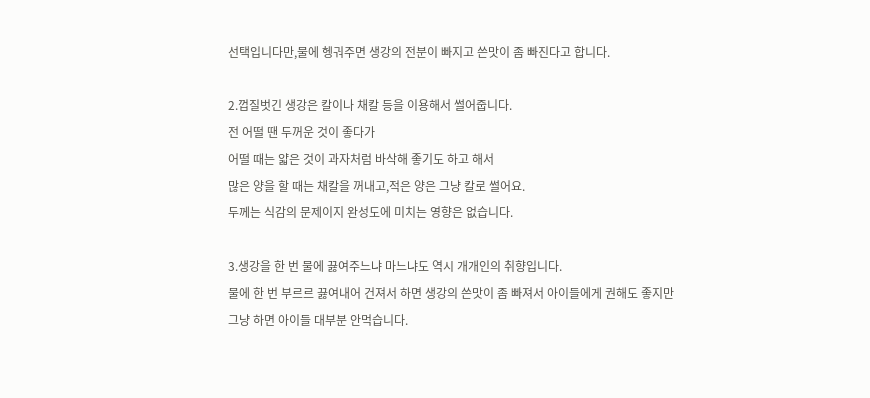선택입니다만,물에 헹궈주면 생강의 전분이 빠지고 쓴맛이 좀 빠진다고 합니다.

2.껍질벗긴 생강은 칼이나 채칼 등을 이용해서 썰어줍니다.
전 어떨 땐 두꺼운 것이 좋다가
어떨 때는 얇은 것이 과자처럼 바삭해 좋기도 하고 해서
많은 양을 할 때는 채칼을 꺼내고,적은 양은 그냥 칼로 썰어요.
두께는 식감의 문제이지 완성도에 미치는 영향은 없습니다.

3.생강을 한 번 물에 끓여주느냐 마느냐도 역시 개개인의 취향입니다.
물에 한 번 부르르 끓여내어 건져서 하면 생강의 쓴맛이 좀 빠져서 아이들에게 권해도 좋지만
그냥 하면 아이들 대부분 안먹습니다.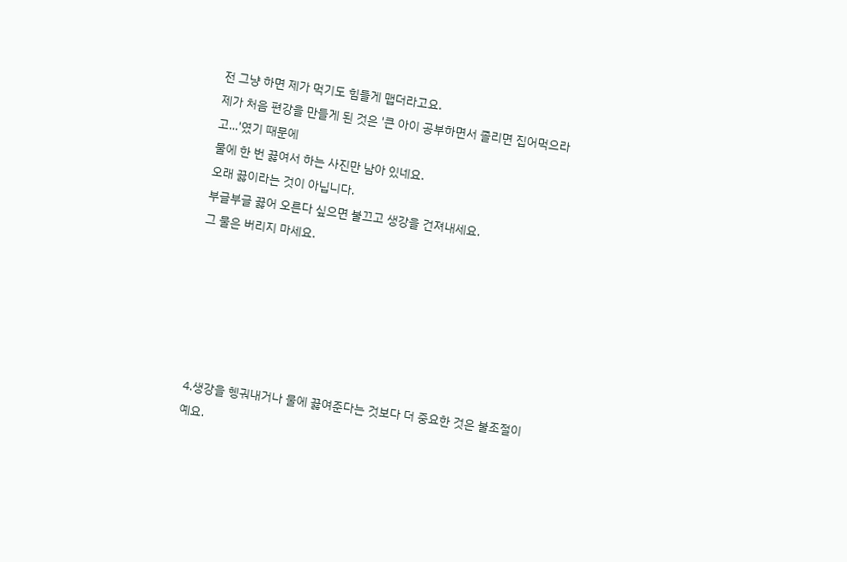전 그냥 하면 제가 먹기도 힘들게 맵더라고요.
제가 처음 편강을 만들게 된 것은 '큰 아이 공부하면서 졸리면 집어먹으라고...'였기 때문에
물에 한 번 끓여서 하는 사진만 남아 있네요.
오래 끓이라는 것이 아닙니다.
부글부글 끓어 오른다 싶으면 불끄고 생강을 건져내세요.
그 물은 버리지 마세요.






4.생강을 헹궈내거나 물에 끓여준다는 것보다 더 중요한 것은 불조절이예요.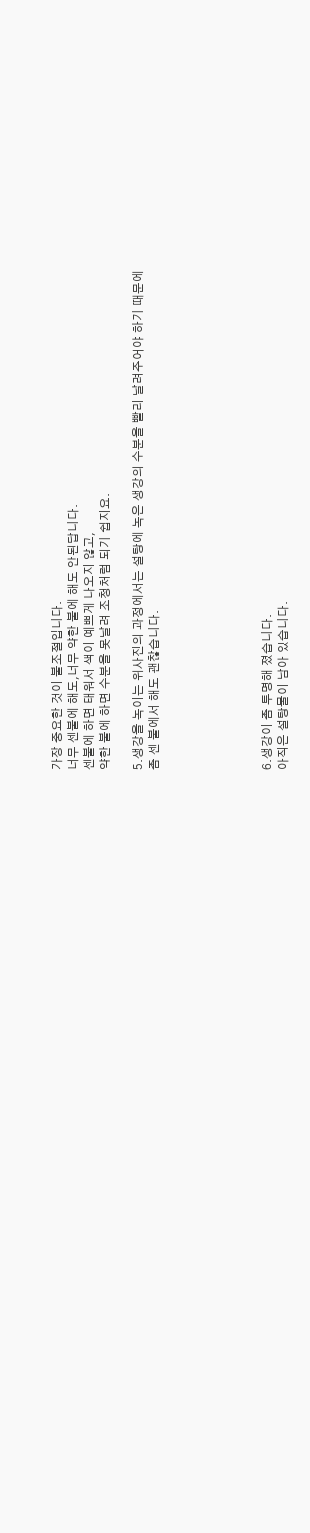가장 중요한 것이 불조절입니다.
너무 센불에 해도,너무 약한 불에 해도 안된답니다.
센불에 하면 태워서 색이 예쁘게 나오지 않고,
약한 불에 하면 수분을 못날려 조청처럼 되기 쉽지요.

5.생강을 녹이는 위사진의 과정에서는 설탕에 녹은 생강의 수분을 빨리 날려주어야 하기 때문에
좀 센 불에서 해도 괜찮습니다.






6.생강이 좀 투명해 졌습니다.
아직은 설탕물이 남아 있습니다.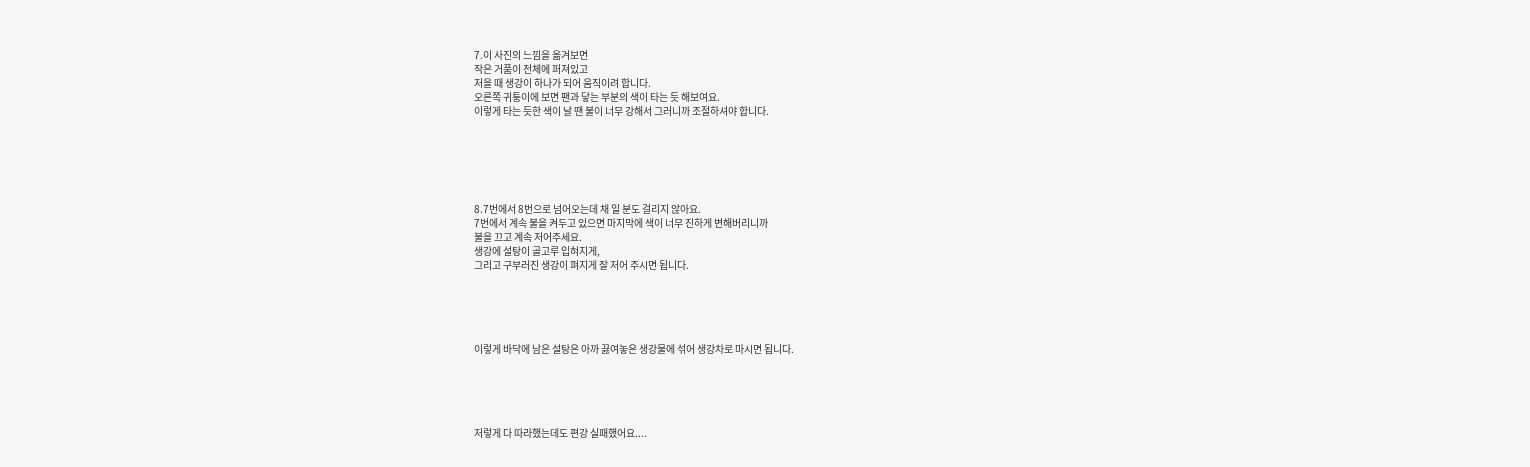7.이 사진의 느낌을 옮겨보면
작은 거품이 전체에 퍼져있고
저을 때 생강이 하나가 되어 움직이려 합니다.
오른쪽 귀퉁이에 보면 팬과 닿는 부분의 색이 타는 듯 해보여요.
이렇게 타는 듯한 색이 날 땐 불이 너무 강해서 그러니까 조절하셔야 합니다.






8.7번에서 8번으로 넘어오는데 채 일 분도 걸리지 않아요.
7번에서 계속 불을 켜두고 있으면 마지막에 색이 너무 진하게 변해버리니까
불을 끄고 계속 저어주세요.
생강에 설탕이 골고루 입혀지게,
그리고 구부러진 생강이 펴지게 잘 저어 주시면 됩니다.





이렇게 바닥에 남은 설탕은 아까 끓여놓은 생강물에 섞어 생강차로 마시면 됩니다.





저렇게 다 따라했는데도 편강 실패했어요....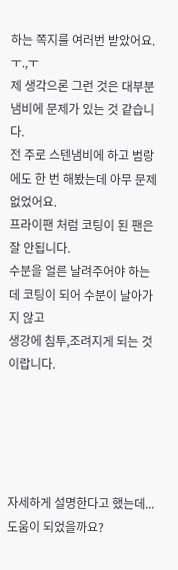하는 쪽지를 여러번 받았어요.ㅜ.,ㅜ
제 생각으론 그런 것은 대부분 냄비에 문제가 있는 것 같습니다.
전 주로 스텐냄비에 하고 범랑에도 한 번 해봤는데 아무 문제 없었어요.
프라이팬 처럼 코팅이 된 팬은 잘 안됩니다.
수분을 얼른 날려주어야 하는데 코팅이 되어 수분이 날아가지 않고
생강에 침투,조려지게 되는 것이랍니다.





자세하게 설명한다고 했는데...도움이 되었을까요?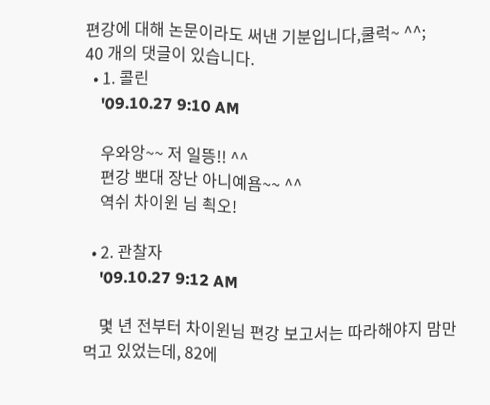편강에 대해 논문이라도 써낸 기분입니다,쿨럭~ ^^;
40 개의 댓글이 있습니다.
  • 1. 콜린
    '09.10.27 9:10 AM

    우와앙~~ 저 일뜽!! ^^
    편강 뽀대 장난 아니예욤~~ ^^
    역쉬 차이윈 님 쵝오!

  • 2. 관찰자
    '09.10.27 9:12 AM

    몇 년 전부터 차이윈님 편강 보고서는 따라해야지 맘만 먹고 있었는데, 82에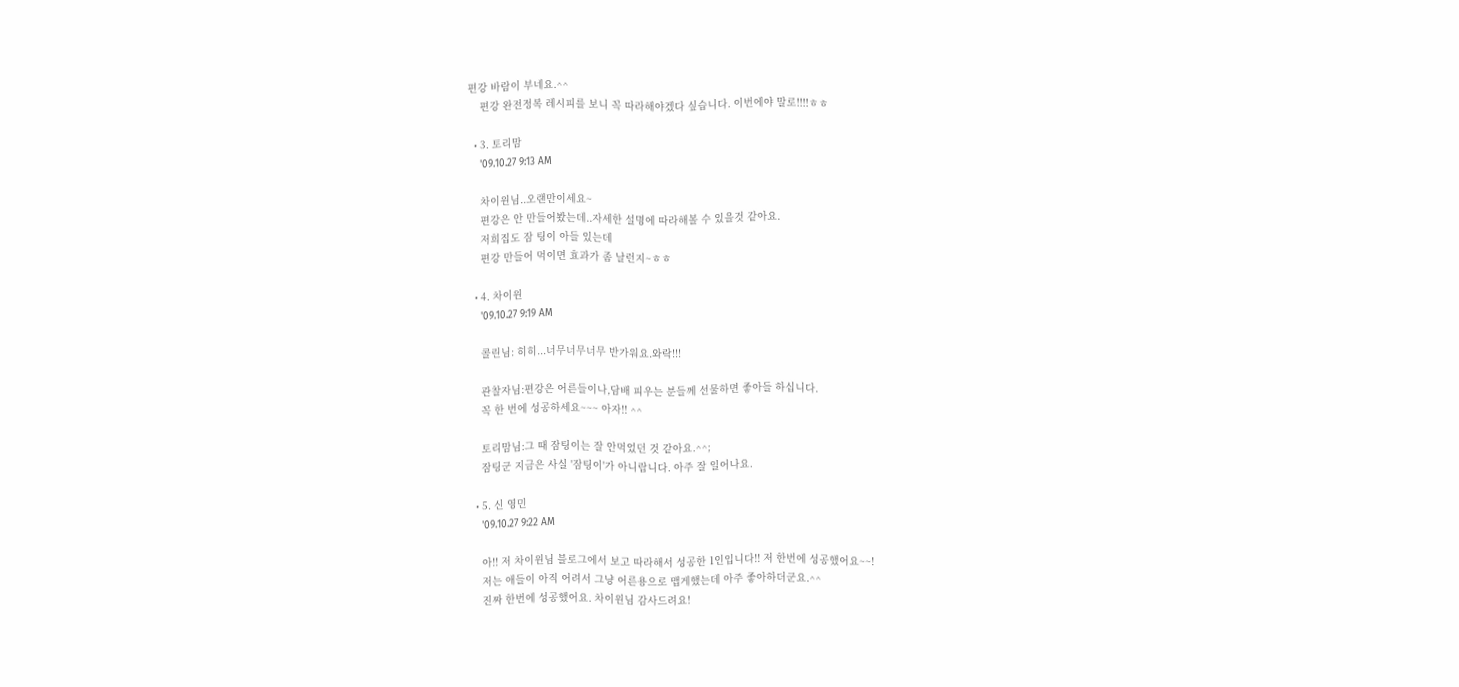편강 바람이 부네요.^^
    편강 완전정복 레시피를 보니 꼭 따라해야겠다 싶습니다. 이번에야 말로!!!!ㅎㅎ

  • 3. 토리맘
    '09.10.27 9:13 AM

    차이윈님..오랜만이세요~
    편강은 안 만들어봤는데..자세한 설명에 따라해볼 수 있을것 같아요.
    저희집도 잠 팅이 아들 있는데
    편강 만들어 먹이면 효과가 좀 날런지~ㅎㅎ

  • 4. 차이윈
    '09.10.27 9:19 AM

    콜린님: 히히...너무너무너무 반가워요.와락!!!

    관찰자님:편강은 어른들이나,담배 피우는 분들께 선물하면 좋아들 하십니다.
    꼭 한 번에 성공하세요~~~ 아자!! ^^

    토리맘님:그 때 잠팅이는 잘 안먹었던 것 같아요.^^;
    잠팅군 지금은 사실 '잠팅이'가 아니랍니다. 아주 잘 일어나요.

  • 5. 신 영민
    '09.10.27 9:22 AM

    아!! 저 차이윈님 블로그에서 보고 따라해서 성공한 1인입니다!! 저 한번에 성공했어요~~!
    저는 애들이 아직 어려서 그냥 어른용으로 맵게했는데 아주 좋아하더군요.^^
    진짜 한번에 성공했어요. 차이윈님 감사드려요!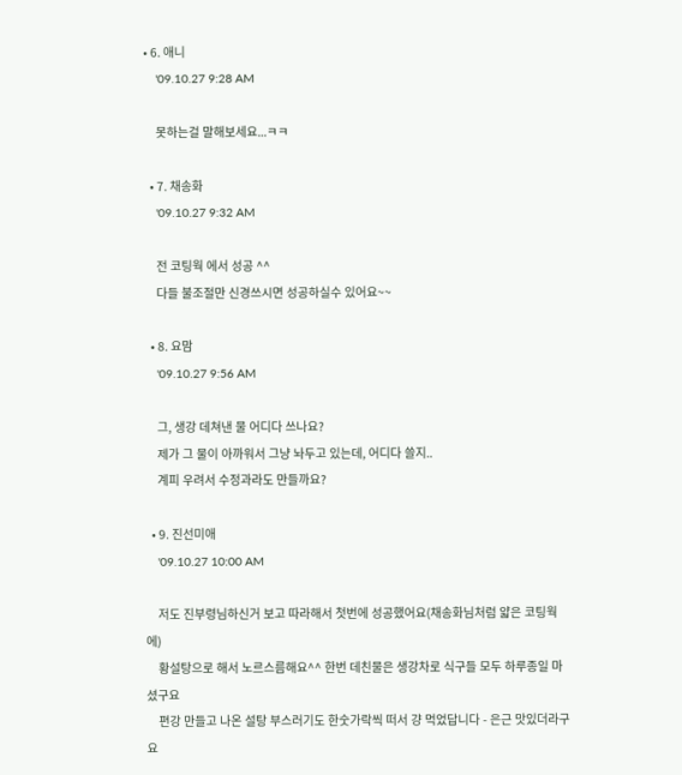• 6. 애니
    '09.10.27 9:28 AM

    못하는걸 말해보세요...ㅋㅋ

  • 7. 채송화
    '09.10.27 9:32 AM

    전 코팅웍 에서 성공 ^^
    다들 불조절만 신경쓰시면 성공하실수 있어요~~

  • 8. 요맘
    '09.10.27 9:56 AM

    그, 생강 데쳐낸 물 어디다 쓰나요?
    제가 그 물이 아까워서 그냥 놔두고 있는데, 어디다 쓸지..
    계피 우려서 수정과라도 만들까요?

  • 9. 진선미애
    '09.10.27 10:00 AM

    저도 진부령님하신거 보고 따라해서 첫번에 성공했어요(채송화님처럼 얇은 코팅웍에)
    황설탕으로 해서 노르스름해요^^ 한번 데친물은 생강차로 식구들 모두 하루종일 마셨구요
    편강 만들고 나온 설탕 부스러기도 한숫가락씩 떠서 걍 먹었답니다 - 은근 맛있더라구요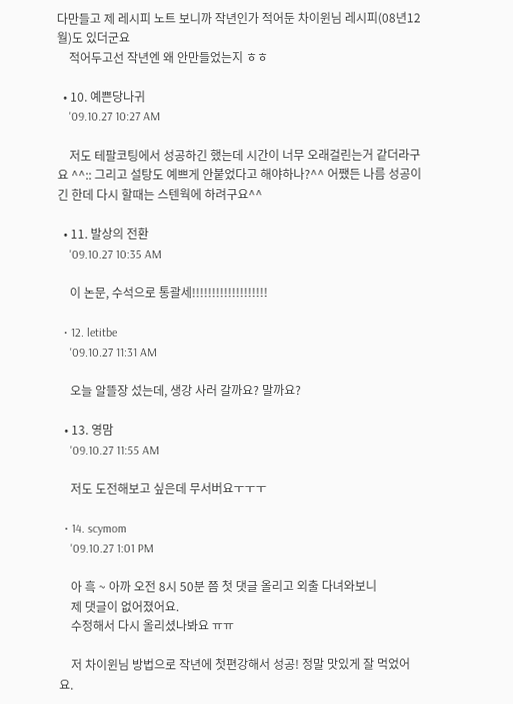다만들고 제 레시피 노트 보니까 작년인가 적어둔 차이윈님 레시피(08년12월)도 있더군요
    적어두고선 작년엔 왜 안만들었는지 ㅎㅎ

  • 10. 예쁜당나귀
    '09.10.27 10:27 AM

    저도 테팔코팅에서 성공하긴 했는데 시간이 너무 오래걸린는거 같더라구요 ^^:: 그리고 설탕도 예쁘게 안붙었다고 해야하나?^^ 어쨌든 나름 성공이긴 한데 다시 할때는 스텐웍에 하려구요^^

  • 11. 발상의 전환
    '09.10.27 10:35 AM

    이 논문, 수석으로 통괄세!!!!!!!!!!!!!!!!!!!

  • 12. letitbe
    '09.10.27 11:31 AM

    오늘 알뜰장 섰는데, 생강 사러 갈까요? 말까요?

  • 13. 영맘
    '09.10.27 11:55 AM

    저도 도전해보고 싶은데 무서버요ㅜㅜㅜ

  • 14. scymom
    '09.10.27 1:01 PM

    아 흑 ~ 아까 오전 8시 50분 쯤 첫 댓글 올리고 외출 다녀와보니
    제 댓글이 없어졌어요.
    수정해서 다시 올리셨나봐요 ㅠㅠ

    저 차이윈님 방법으로 작년에 첫편강해서 성공! 정말 맛있게 잘 먹었어요.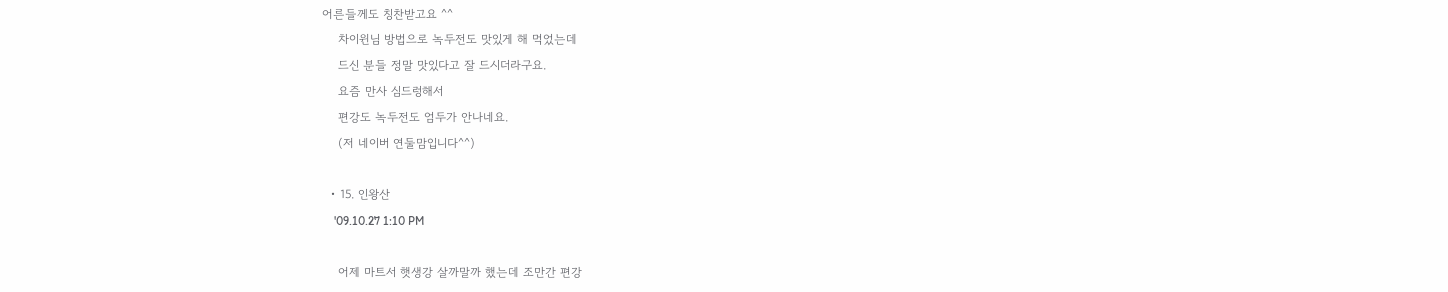어른들께도 칭찬받고요 ^^
    차이윈님 방법으로 녹두전도 맛있게 해 먹었는데
    드신 분들 정말 맛있다고 잘 드시더라구요.
    요즘 만사 심드렁해서
    편강도 녹두전도 엄두가 안나네요.
    (저 네이버 연둘맘입니다^^)

  • 15. 인왕산
    '09.10.27 1:10 PM

    어제 마트서 햇생강 살까말까 했는데 조만간 편강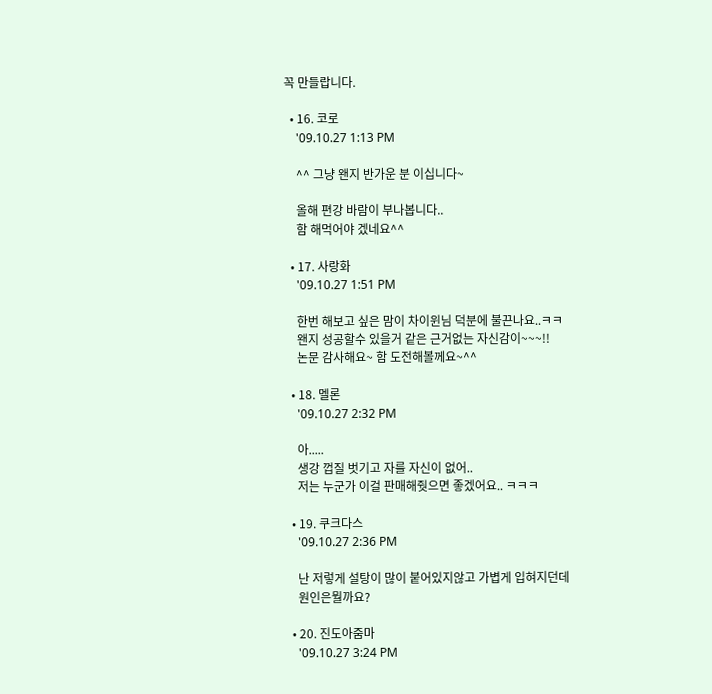꼭 만들랍니다.

  • 16. 코로
    '09.10.27 1:13 PM

    ^^ 그냥 왠지 반가운 분 이십니다~

    올해 편강 바람이 부나봅니다..
    함 해먹어야 겠네요^^

  • 17. 사랑화
    '09.10.27 1:51 PM

    한번 해보고 싶은 맘이 차이윈님 덕분에 불끈나요..ㅋㅋ
    왠지 성공할수 있을거 같은 근거없는 자신감이~~~!!
    논문 감사해요~ 함 도전해볼께요~^^

  • 18. 멜론
    '09.10.27 2:32 PM

    아.....
    생강 껍질 벗기고 자를 자신이 없어..
    저는 누군가 이걸 판매해줫으면 좋겠어요.. ㅋㅋㅋ

  • 19. 쿠크다스
    '09.10.27 2:36 PM

    난 저렇게 설탕이 많이 붙어있지않고 가볍게 입혀지던데
    원인은뭘까요?

  • 20. 진도아줌마
    '09.10.27 3:24 PM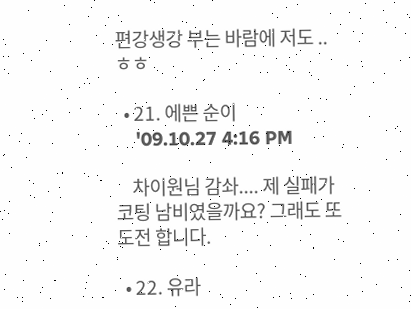편강생강 부는 바람에 저도 ..ㅎㅎ

  • 21. 에쁜 순이
    '09.10.27 4:16 PM

    차이원님 감솨.... 제 실패가 코팅 남비였을까요? 그래도 또 도전 합니다.

  • 22. 유라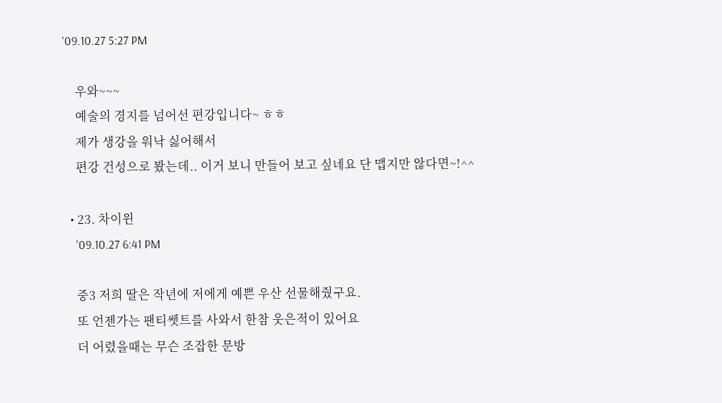'09.10.27 5:27 PM

    우와~~~
    예술의 경지를 넘어선 편강입니다~ ㅎㅎ
    제가 생강을 워낙 싫어해서
    편강 건성으로 봤는데.. 이거 보니 만들어 보고 싶네요 단 맵지만 않다면~!^^

  • 23. 차이윈
    '09.10.27 6:41 PM

    중3 저희 딸은 작년에 저에게 예쁜 우산 선물해줬구요.
    또 언젠가는 팬티쎗트를 사와서 한참 웃은적이 있어요
    더 어렸을때는 무슨 조잡한 문방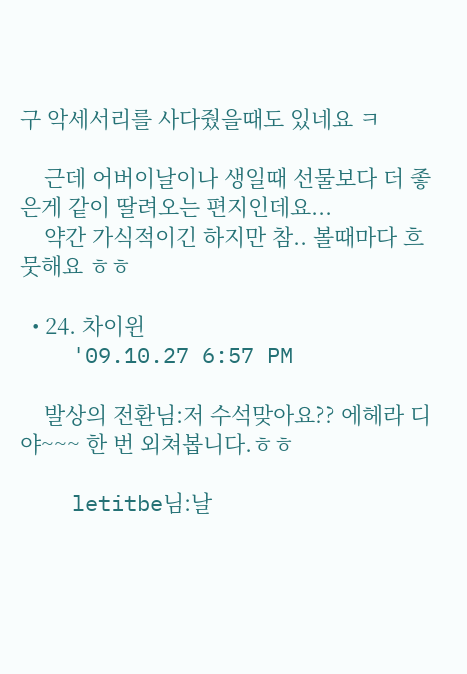구 악세서리를 사다줬을때도 있네요 ㅋ

    근데 어버이날이나 생일때 선물보다 더 좋은게 같이 딸려오는 편지인데요...
    약간 가식적이긴 하지만 참.. 볼때마다 흐뭇해요 ㅎㅎ

  • 24. 차이윈
    '09.10.27 6:57 PM

    발상의 전환님:저 수석맞아요?? 에헤라 디야~~~ 한 번 외쳐봅니다.ㅎㅎ

    letitbe님:날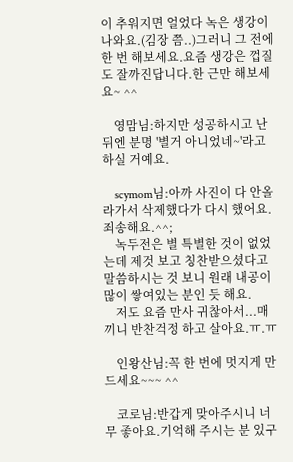이 추워지면 얼었다 녹은 생강이 나와요.(김장 쯤..)그러니 그 전에 한 번 해보세요.요즘 생강은 껍질도 잘까진답니다.한 근만 해보세요~ ^^

    영맘님:하지만 성공하시고 난 뒤엔 분명 '별거 아니었네~'라고 하실 거예요.

    scymom님:아까 사진이 다 안올라가서 삭제했다가 다시 했어요.죄송해요.^^;
    녹두전은 별 특별한 것이 없었는데 제것 보고 칭찬받으셨다고 말씀하시는 것 보니 원래 내공이 많이 쌓여있는 분인 듯 해요.
    저도 요즘 만사 귀찮아서...매 끼니 반찬걱정 하고 살아요.ㅠ.ㅠ

    인왕산님:꼭 한 번에 멋지게 만드세요~~~ ^^

    코로님:반갑게 맞아주시니 너무 좋아요.기억해 주시는 분 있구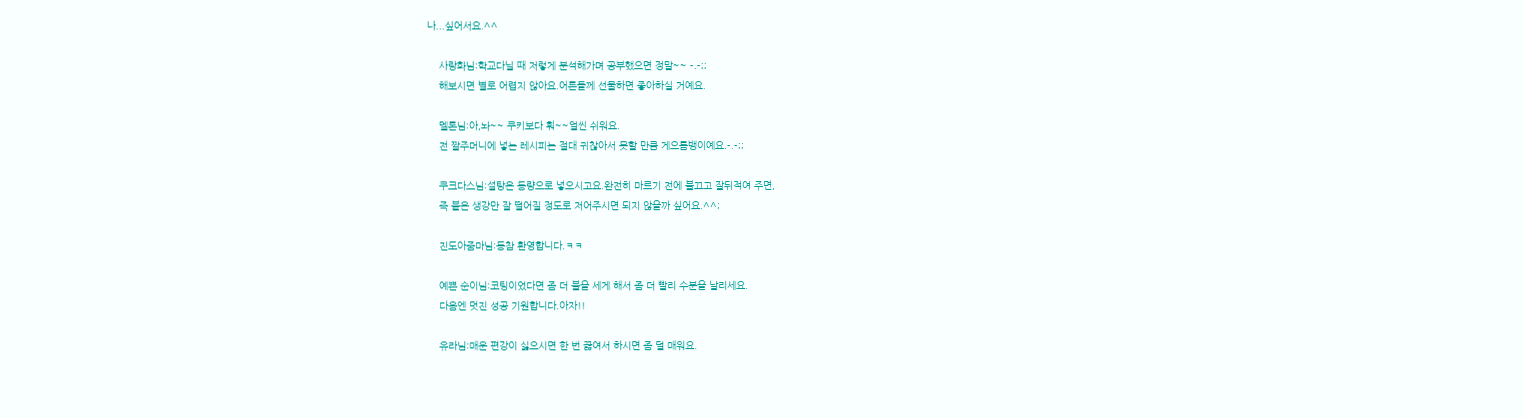나...싶어서요.^^

    사랑화님:학교다닐 때 저렇게 분석해가며 공부했으면 정말~~ -.-;;
    해보시면 별로 어렵지 않아요.어른들께 선물하면 좋아하실 거예요.

    멜론님:아,놔~~ 쿠키보다 훠~~얼씬 쉬워요.
    전 짤주머니에 넣는 레시피는 절대 귀찮아서 못할 만큼 게으름뱅이예요.-.-;;

    쿠크다스님:설탕은 동량으로 넣으시고요.완전히 마르기 전에 불끄고 잘뒤적여 주면,
    즉 붙은 생강만 잘 떨어질 정도로 저어주시면 되지 않을까 싶어요.^^;

    진도아줌마님:동참 환영합니다.ㅋㅋ

    예쁜 순이님:코팅이었다면 좀 더 불을 세게 해서 좀 더 빨리 수분을 날리세요.
    다음엔 멋진 성공 기원합니다.아자!!

    유라님:매운 편강이 싫으시면 한 번 끓여서 하시면 좀 덜 매워요.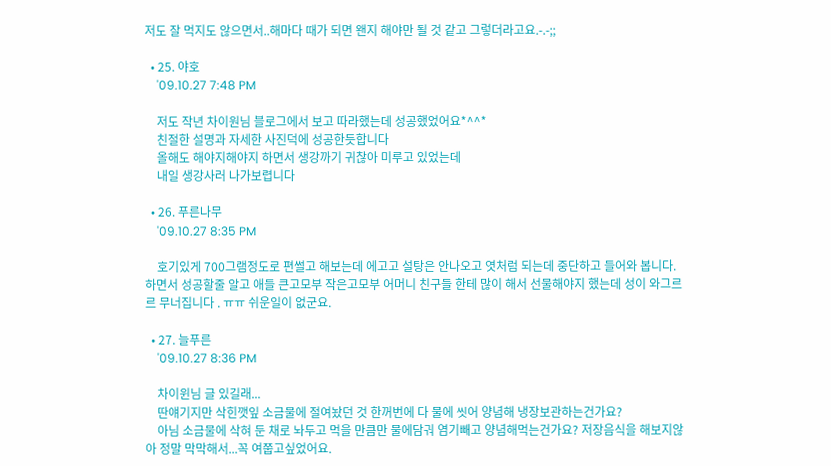저도 잘 먹지도 않으면서..해마다 때가 되면 왠지 해야만 될 것 같고 그렇더라고요.-.-;;

  • 25. 야호
    '09.10.27 7:48 PM

    저도 작년 차이원님 블로그에서 보고 따라했는데 성공했었어요*^^*
    친절한 설명과 자세한 사진덕에 성공한듯합니다
    올해도 해야지해야지 하면서 생강까기 귀찮아 미루고 있었는데
    내일 생강사러 나가보렵니다

  • 26. 푸른나무
    '09.10.27 8:35 PM

    호기있게 700그램정도로 편썰고 해보는데 에고고 설탕은 안나오고 엿처럼 되는데 중단하고 들어와 봅니다. 하면서 성공할줄 알고 애들 큰고모부 작은고모부 어머니 친구들 한테 많이 해서 선물해야지 했는데 성이 와그르르 무너집니다 . ㅠㅠ 쉬운일이 없군요.

  • 27. 늘푸른
    '09.10.27 8:36 PM

    차이윈님 글 있길래...
    딴얘기지만 삭힌깻잎 소금물에 절여놨던 것 한꺼번에 다 물에 씻어 양념해 냉장보관하는건가요?
    아님 소금물에 삭혀 둔 채로 놔두고 먹을 만큼만 물에담궈 염기빼고 양념해먹는건가요? 저장음식을 해보지않아 정말 막막해서...꼭 여쭙고싶었어요.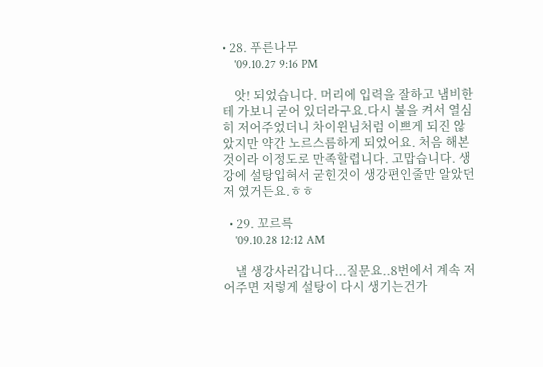• 28. 푸른나무
    '09.10.27 9:16 PM

    앗! 되었습니다. 머리에 입력을 잘하고 냄비한테 가보니 굳어 있더라구요.다시 불을 켜서 열심히 저어주었더니 차이윈님처럼 이쁘게 되진 않았지만 약간 노르스름하게 되었어요. 처음 해본것이라 이정도로 만족할렵니다. 고맙습니다. 생강에 설탕입혀서 굳힌것이 생강편인줄만 알았던 저 였거든요.ㅎㅎ

  • 29. 꼬르륵
    '09.10.28 12:12 AM

    낼 생강사러갑니다...질문요..8번에서 계속 저어주면 저렇게 설탕이 다시 생기는건가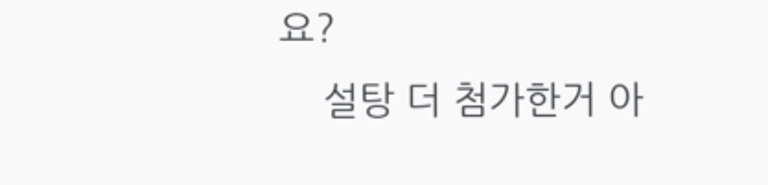요?
    설탕 더 첨가한거 아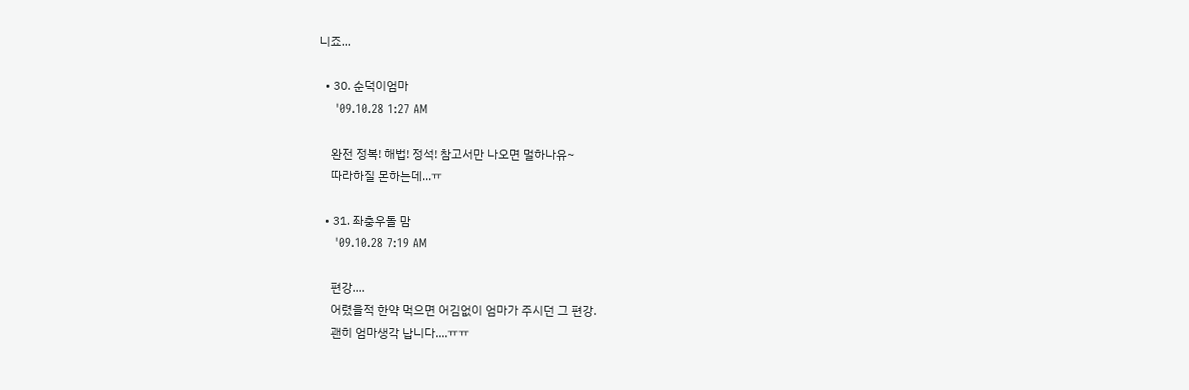니죠...

  • 30. 순덕이엄마
    '09.10.28 1:27 AM

    완전 정복! 해법! 정석! 참고서만 나오면 멀하나유~
    따라하질 몬하는데...ㅠ

  • 31. 좌충우돌 맘
    '09.10.28 7:19 AM

    편강....
    어렸을적 한약 먹으면 어김없이 엄마가 주시던 그 편강.
    괜히 엄마생각 납니다....ㅠㅠ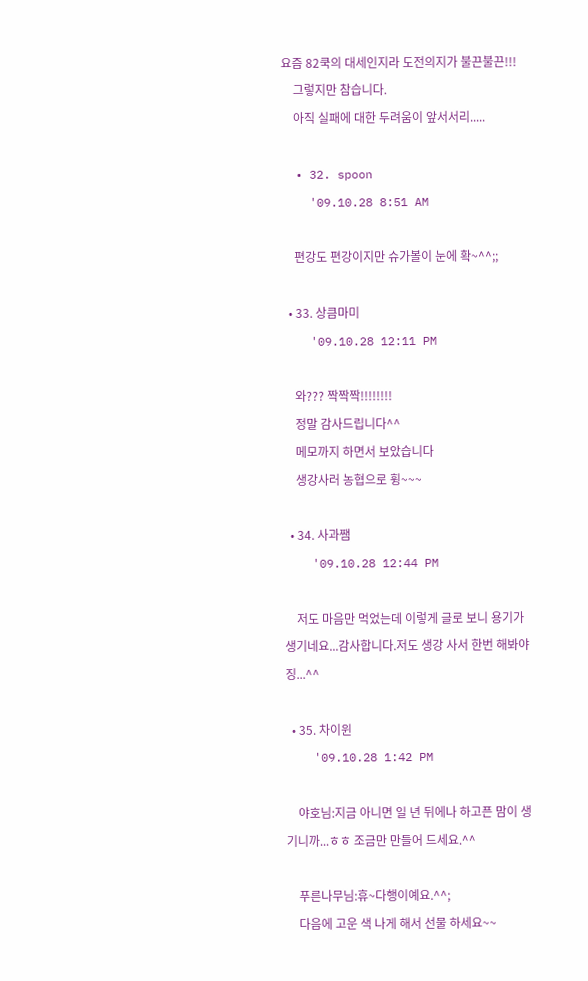요즘 82쿡의 대세인지라 도전의지가 불끈불끈!!!
    그렇지만 참습니다.
    아직 실패에 대한 두려움이 앞서서리.....

  • 32. spoon
    '09.10.28 8:51 AM

    편강도 편강이지만 슈가볼이 눈에 확~^^;;

  • 33. 상큼마미
    '09.10.28 12:11 PM

    와??? 짝짝짝!!!!!!!!
    정말 감사드립니다^^
    메모까지 하면서 보았습니다
    생강사러 농협으로 휭~~~

  • 34. 사과쨈
    '09.10.28 12:44 PM

    저도 마음만 먹었는데 이렇게 글로 보니 용기가 생기네요...감사합니다.저도 생강 사서 한번 해봐야징...^^

  • 35. 차이윈
    '09.10.28 1:42 PM

    야호님:지금 아니면 일 년 뒤에나 하고픈 맘이 생기니까...ㅎㅎ 조금만 만들어 드세요.^^

    푸른나무님:휴~다행이예요.^^;
    다음에 고운 색 나게 해서 선물 하세요~~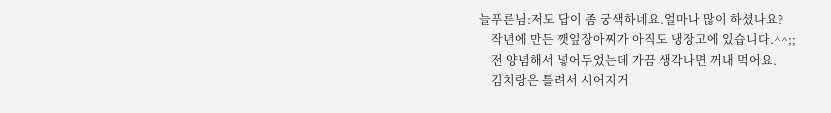늘푸른님:저도 답이 좀 궁색하네요.얼마나 많이 하셨나요?
    작년에 만든 깻잎장아찌가 아직도 냉장고에 있습니다.^^;;
    전 양념해서 넣어두었는데 가끔 생각나면 꺼내 먹어요.
    김치랑은 틀려서 시어지거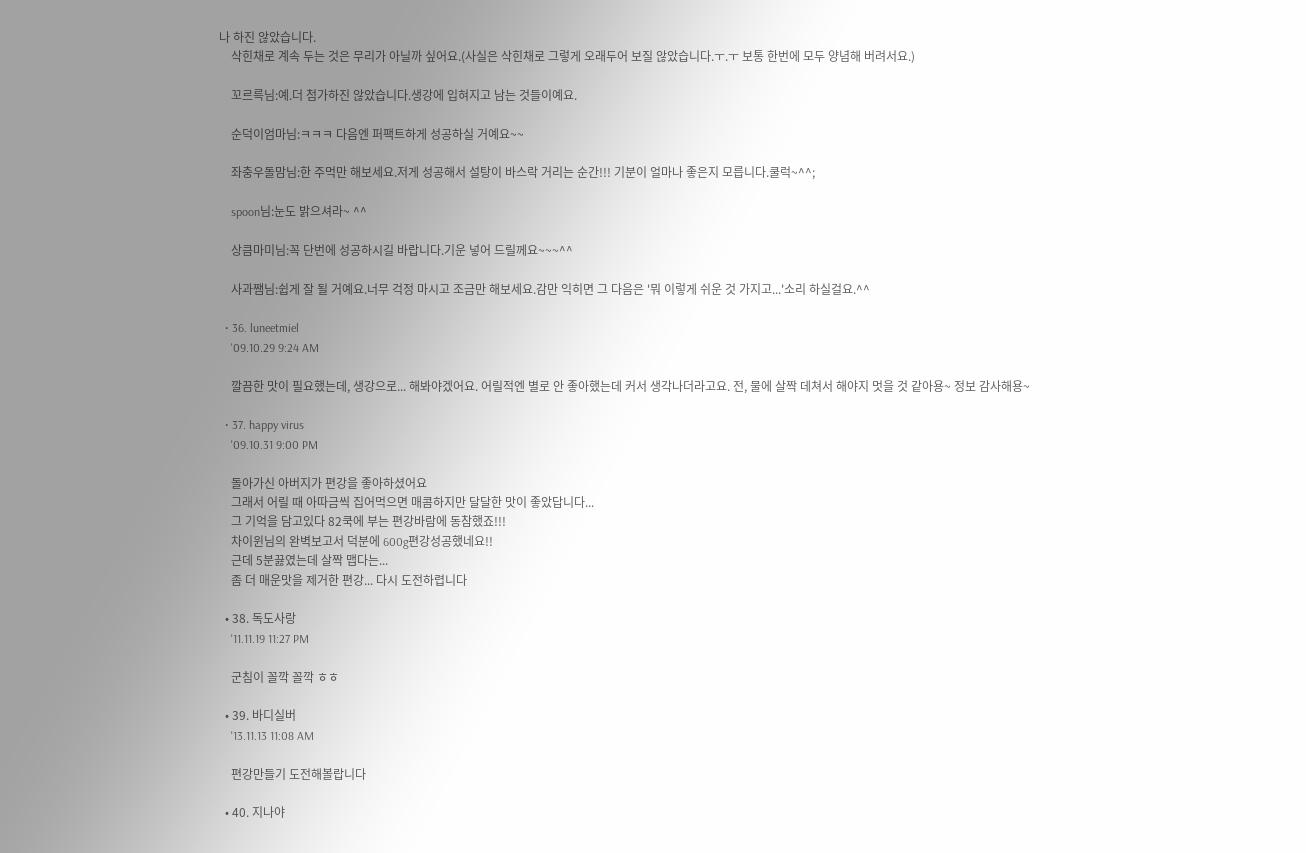나 하진 않았습니다.
    삭힌채로 계속 두는 것은 무리가 아닐까 싶어요.(사실은 삭힌채로 그렇게 오래두어 보질 않았습니다.ㅜ.ㅜ 보통 한번에 모두 양념해 버려서요.)

    꼬르륵님:예.더 첨가하진 않았습니다.생강에 입혀지고 남는 것들이예요.

    순덕이엄마님:ㅋㅋㅋ 다음엔 퍼팩트하게 성공하실 거예요~~

    좌충우돌맘님:한 주먹만 해보세요.저게 성공해서 설탕이 바스락 거리는 순간!!! 기분이 얼마나 좋은지 모릅니다.쿨럭~^^;

    spoon님:눈도 밝으셔라~ ^^

    상큼마미님:꼭 단번에 성공하시길 바랍니다.기운 넣어 드릴께요~~~^^

    사과쨈님:쉽게 잘 될 거예요.너무 걱정 마시고 조금만 해보세요.감만 익히면 그 다음은 '뭐 이렇게 쉬운 것 가지고...'소리 하실걸요.^^

  • 36. luneetmiel
    '09.10.29 9:24 AM

    깔끔한 맛이 필요했는데, 생강으로... 해봐야겠어요. 어릴적엔 별로 안 좋아했는데 커서 생각나더라고요. 전, 물에 살짝 데쳐서 해야지 멋을 것 같아용~ 정보 감사해용~

  • 37. happy virus
    '09.10.31 9:00 PM

    돌아가신 아버지가 편강을 좋아하셨어요
    그래서 어릴 때 아따금씩 집어먹으면 매콤하지만 달달한 맛이 좋았답니다...
    그 기억을 담고있다 82쿡에 부는 편강바람에 동참했죠!!!
    차이윈님의 완벽보고서 덕분에 600g편강성공했네요!!
    근데 5분끓였는데 살짝 맵다는...
    좀 더 매운맛을 제거한 편강... 다시 도전하렵니다

  • 38. 독도사랑
    '11.11.19 11:27 PM

    군침이 꼴깍 꼴깍 ㅎㅎ

  • 39. 바디실버
    '13.11.13 11:08 AM

    편강만들기 도전해볼랍니다

  • 40. 지나야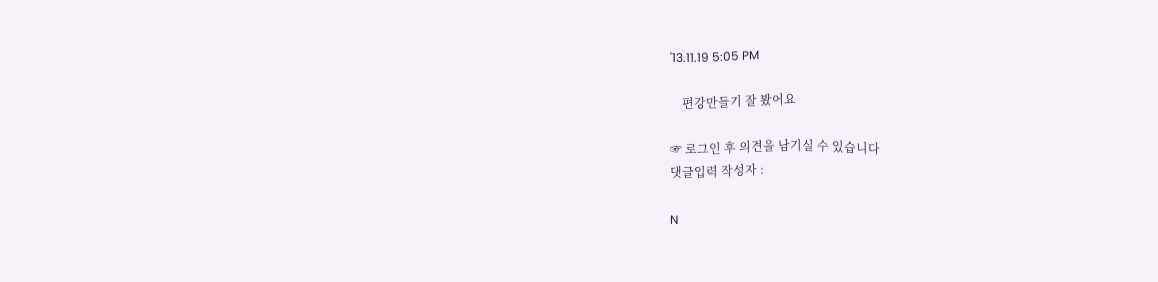'13.11.19 5:05 PM

    편강만들기 잘 봤어요

☞ 로그인 후 의견을 남기실 수 있습니다
댓글입력 작성자 :

N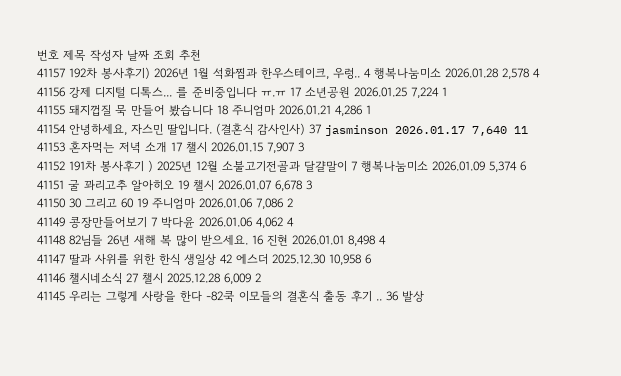번호 제목 작성자 날짜 조회 추천
41157 192차 봉사후기) 2026년 1월 석화찜과 한우스테이크, 우렁.. 4 행복나눔미소 2026.01.28 2,578 4
41156 강제 디지털 디톡스... 를 준비중입니다 ㅠ.ㅠ 17 소년공원 2026.01.25 7,224 1
41155 돼지껍질 묵 만들어 봤습니다 18 주니엄마 2026.01.21 4,286 1
41154 안녕하세요, 자스민 딸입니다. (결혼식 감사인사) 37 jasminson 2026.01.17 7,640 11
41153 혼자먹는 저녁 소개 17 챌시 2026.01.15 7,907 3
41152 191차 봉사후기 ) 2025년 12월 소불고기전골과 달걀말이 7 행복나눔미소 2026.01.09 5,374 6
41151 굴 꽈리고추 알아히오 19 챌시 2026.01.07 6,678 3
41150 30 그리고 60 19 주니엄마 2026.01.06 7,086 2
41149 콩장만들어보기 7 박다윤 2026.01.06 4,062 4
41148 82님들 26년 새해 복 많이 받으세요. 16 진현 2026.01.01 8,498 4
41147 딸과 사위를 위한 한식 생일상 42 에스더 2025.12.30 10,958 6
41146 챌시네소식 27 챌시 2025.12.28 6,009 2
41145 우리는 그렇게 사랑을 한다 -82쿡 이모들의 결혼식 출동 후기 .. 36 발상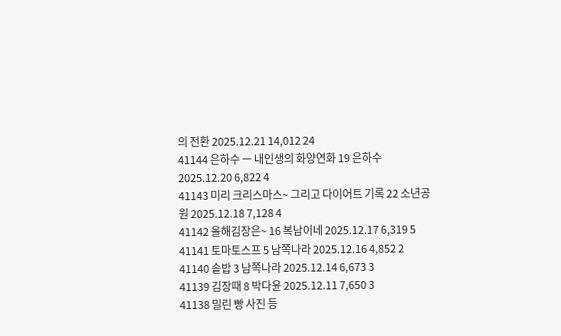의 전환 2025.12.21 14,012 24
41144 은하수 ㅡ 내인생의 화양연화 19 은하수 2025.12.20 6,822 4
41143 미리 크리스마스~ 그리고 다이어트 기록 22 소년공원 2025.12.18 7,128 4
41142 올해김장은~ 16 복남이네 2025.12.17 6,319 5
41141 토마토스프 5 남쪽나라 2025.12.16 4,852 2
41140 솥밥 3 남쪽나라 2025.12.14 6,673 3
41139 김장때 8 박다윤 2025.12.11 7,650 3
41138 밀린 빵 사진 등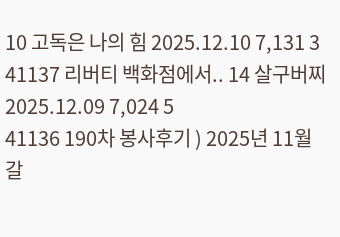10 고독은 나의 힘 2025.12.10 7,131 3
41137 리버티 백화점에서.. 14 살구버찌 2025.12.09 7,024 5
41136 190차 봉사후기 ) 2025년 11월 갈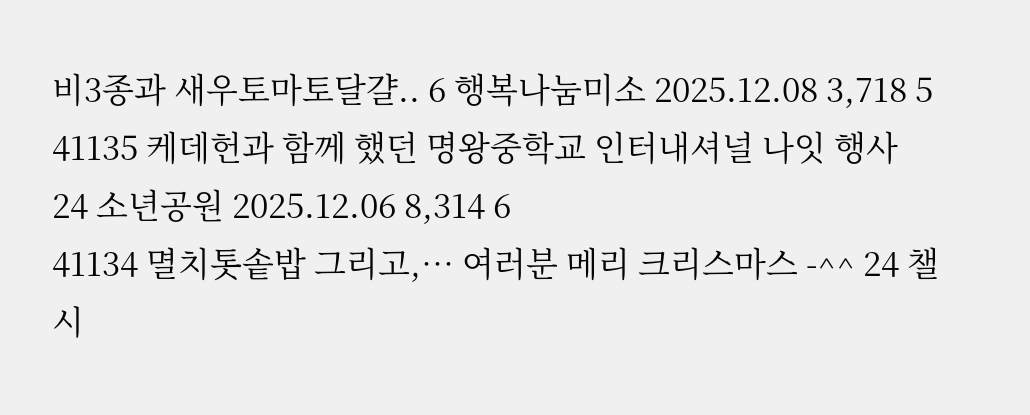비3종과 새우토마토달걀.. 6 행복나눔미소 2025.12.08 3,718 5
41135 케데헌과 함께 했던 명왕중학교 인터내셔널 나잇 행사 24 소년공원 2025.12.06 8,314 6
41134 멸치톳솥밥 그리고,… 여러분 메리 크리스마스 -^^ 24 챌시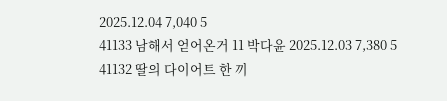2025.12.04 7,040 5
41133 남해서 얻어온거 11 박다윤 2025.12.03 7,380 5
41132 딸의 다이어트 한 끼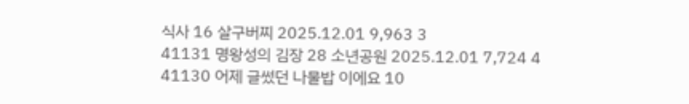식사 16 살구버찌 2025.12.01 9,963 3
41131 명왕성의 김장 28 소년공원 2025.12.01 7,724 4
41130 어제 글썼던 나물밥 이에요 10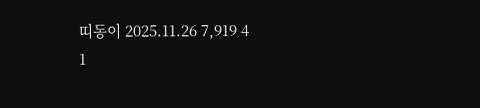띠동이 2025.11.26 7,919 4
1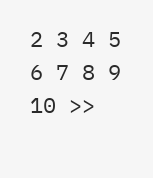2 3 4 5 6 7 8 9 10 >>